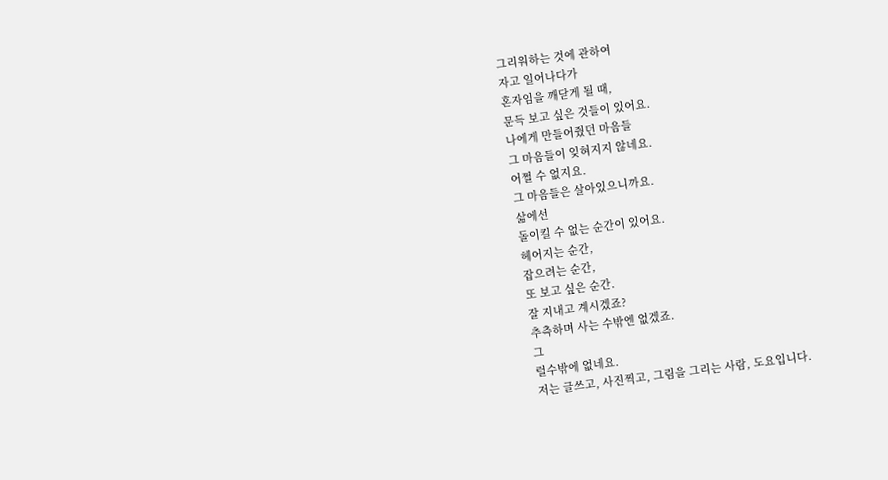그리워하는 것에 관하여
자고 일어나다가
혼자임을 깨닫게 될 때,
문득 보고 싶은 것들이 있어요.
나에게 만들어줬던 마음들
그 마음들이 잊혀지지 않네요.
어쩔 수 없지요.
그 마음들은 살아있으니까요.
삶에선
돌이킬 수 없는 순간이 있어요.
헤어지는 순간,
잡으려는 순간,
또 보고 싶은 순간.
잘 지내고 계시겠죠?
추측하며 사는 수밖엔 없겠죠.
그
럴수밖에 없네요.
저는 글쓰고, 사진찍고, 그림을 그리는 사람, 도요입니다.